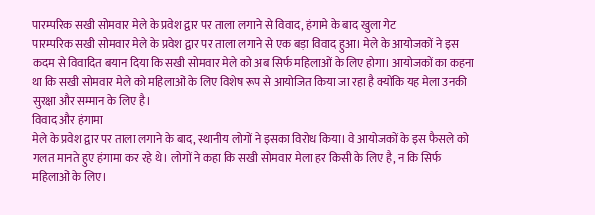पारम्परिक सखी सोमवार मेले के प्रवेश द्वार पर ताला लगाने से विवाद, हंगामे के बाद खुला गेट
पारम्परिक सखी सोमवार मेले के प्रवेश द्वार पर ताला लगाने से एक बड़ा विवाद हुआ। मेले के आयोजकों ने इस कदम से विवादित बयान दिया कि सखी सोमवार मेले को अब सिर्फ महिलाओं के लिए होगा। आयोजकों का कहना था कि सखी सोमवार मेले को महिलाओं के लिए विशेष रूप से आयोजित किया जा रहा है क्योंकि यह मेला उनकी सुरक्षा और सम्मान के लिए है।
विवाद और हंगामा
मेले के प्रवेश द्वार पर ताला लगाने के बाद, स्थानीय लोगों ने इसका विरोध किया। वे आयोजकों के इस फैसले को गलत मानते हुए हंगामा कर रहे थे। लोगों ने कहा कि सखी सोमवार मेला हर किसी के लिए है, न कि सिर्फ महिलाओं के लिए।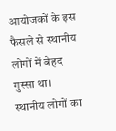आयोजकों के इस फैसले से स्थानीय लोगों में बेहद गुस्सा था।
स्थानीय लोगों का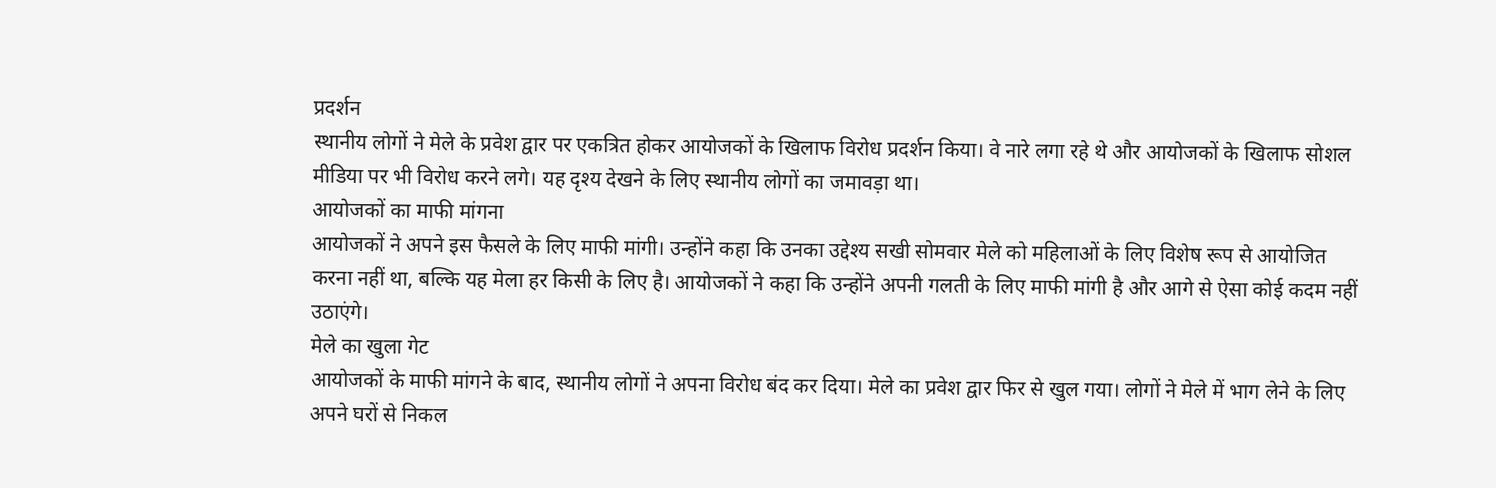प्रदर्शन
स्थानीय लोगों ने मेले के प्रवेश द्वार पर एकत्रित होकर आयोजकों के खिलाफ विरोध प्रदर्शन किया। वे नारे लगा रहे थे और आयोजकों के खिलाफ सोशल मीडिया पर भी विरोध करने लगे। यह दृश्य देखने के लिए स्थानीय लोगों का जमावड़ा था।
आयोजकों का माफी मांगना
आयोजकों ने अपने इस फैसले के लिए माफी मांगी। उन्होंने कहा कि उनका उद्देश्य सखी सोमवार मेले को महिलाओं के लिए विशेष रूप से आयोजित करना नहीं था, बल्कि यह मेला हर किसी के लिए है। आयोजकों ने कहा कि उन्होंने अपनी गलती के लिए माफी मांगी है और आगे से ऐसा कोई कदम नहीं उठाएंगे।
मेले का खुला गेट
आयोजकों के माफी मांगने के बाद, स्थानीय लोगों ने अपना विरोध बंद कर दिया। मेले का प्रवेश द्वार फिर से खुल गया। लोगों ने मेले में भाग लेने के लिए अपने घरों से निकल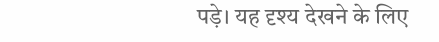पड़े। यह दृश्य देखने के लिए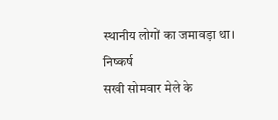स्थानीय लोगों का जमावड़ा था।
निष्कर्ष
सखी सोमवार मेले के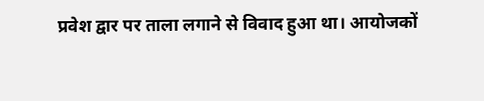प्रवेश द्वार पर ताला लगाने से विवाद हुआ था। आयोजकों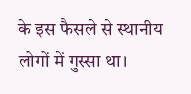के इस फैसले से स्थानीय लोगों में गुस्सा था।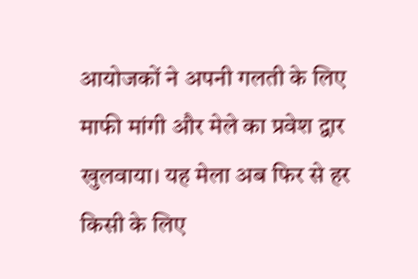आयोजकों ने अपनी गलती के लिए माफी मांगी और मेले का प्रवेश द्वार खुलवाया। यह मेला अब फिर से हर किसी के लिए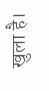खुला है।